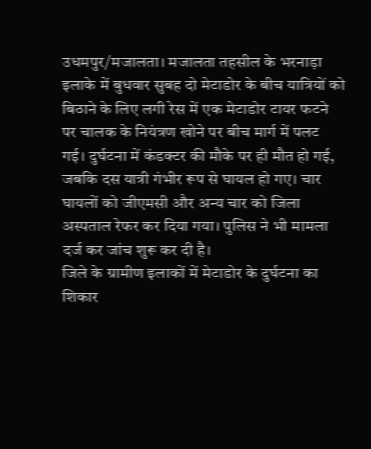उधमपुर/मजालता। मजालता तहसील के भरनाड़ा इलाके में बुधवार सुबह दो मेटाडोर के बीच यात्रियों को बिठाने के लिए लगी रेस में एक मेटाडोर टायर फटने पर चालक के नियंत्रण खोने पर बीच मार्ग में पलट गई। दुर्घटना में कंडक्टर की मौके पर ही मौत हो गई, जबकि दस यात्री गंभीर रूप से घायल हो गए। चार घायलों को जीएमसी और अन्य चार को जिला अस्पताल रेफर कर दिया गया। पुलिस ने भी मामला दर्ज कर जांच शुरू कर दी है।
जिले के ग्रामीण इलाकों में मेटाडोर के दुर्घटना का शिकार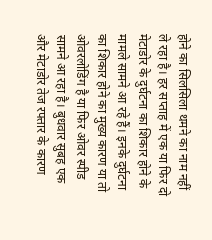होने का सिलसिला थमने का नाम नहीं ले रहा है। हर सप्ताह में एक या फिर दो मेटाडोर के दुर्घटना का शिकार होने के मामले सामने आ रहे हैं। इनके दुर्घटना का शिकार होने का मुख्य कारण या तो ओवरलोडिंग है या फिर ओवर स्पीड सामने आ रहा है। बुधवार सुबह एक और मेटाडोर तेज रफ्तार के कारण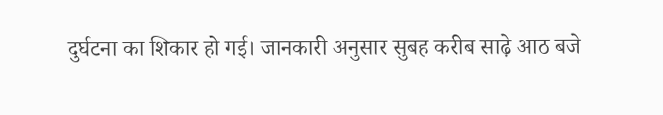दुर्घटना का शिकार हो गई। जानकारी अनुसार सुबह करीब साढ़े आठ बजे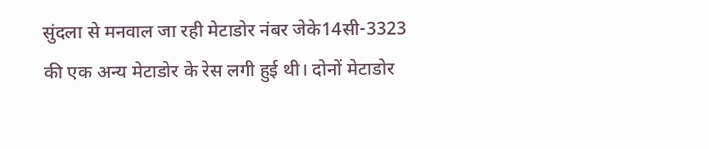सुंदला से मनवाल जा रही मेटाडोर नंबर जेके14सी-3323 की एक अन्य मेटाडोर के रेस लगी हुई थी। दोनों मेटाडोर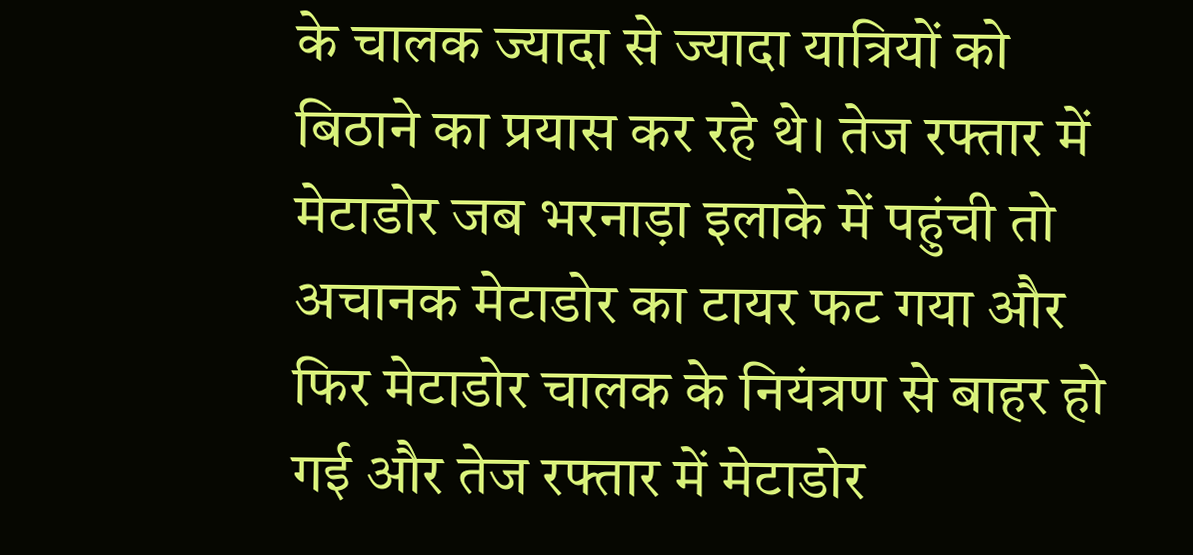के चालक ज्यादा से ज्यादा यात्रियों को बिठाने का प्रयास कर रहे थे। तेज रफ्तार में मेटाडोर जब भरनाड़ा इलाके में पहुंची तो अचानक मेटाडोर का टायर फट गया और फिर मेटाडोर चालक के नियंत्रण से बाहर हो गई और तेज रफ्तार में मेटाडोर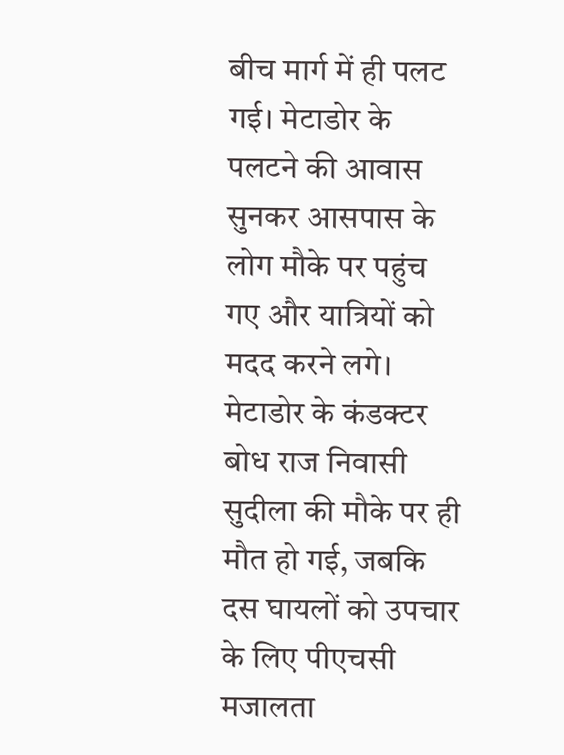बीच मार्ग में ही पलट गई। मेटाडोर के पलटने की आवास सुनकर आसपास के लोग मौके पर पहुंच गए और यात्रियों को मदद करने लगे। मेटाडोर के कंडक्टर बोध राज निवासी सुदीला की मौके पर ही मौत हो गई, जबकि दस घायलों को उपचार के लिए पीएचसी मजालता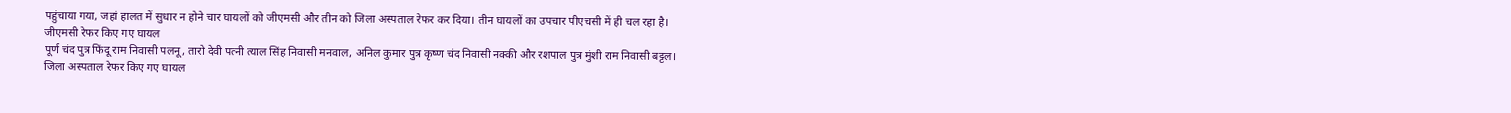पहुंचाया गया, जहां हालत में सुधार न होने चार घायलों को जीएमसी और तीन को जिला अस्पताल रेफर कर दिया। तीन घायलों का उपचार पीएचसी में ही चल रहा है।
जीएमसी रेफर किए गए घायल
पूर्ण चंद पुत्र फिंदू राम निवासी पलनू, तारो देवी पत्नी त्याल सिंह निवासी मनवाल, अनिल कुमार पुत्र कृष्ण चंद निवासी नक्की और रशपाल पुत्र मुंशी राम निवासी बट्टल।
जिला अस्पताल रेफर किए गए घायल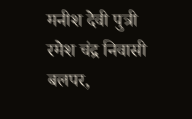मनीश देवी पुत्री रमेश चंद्र निवासी बलपर,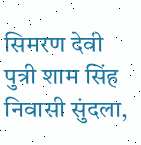सिमरण देवी पुत्री शाम सिंह निवासी सुंदला,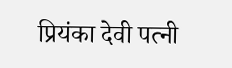प्रियंका देवी पत्नी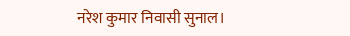नरेश कुमार निवासी सुनाल।